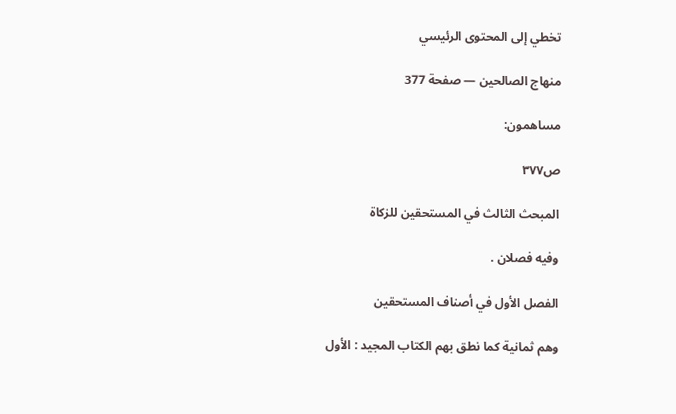تخطي إلى المحتوى الرئيسي

منهاج الصالحين — صفحة 377

مساهمون:

ص٣٧٧

المبحث الثالث في المستحقين للزكاة

وفيه فصلان .

الفصل الأول في أصناف المستحقين

وهم ثمانية كما نطق بهم الكتاب المجيد : الأول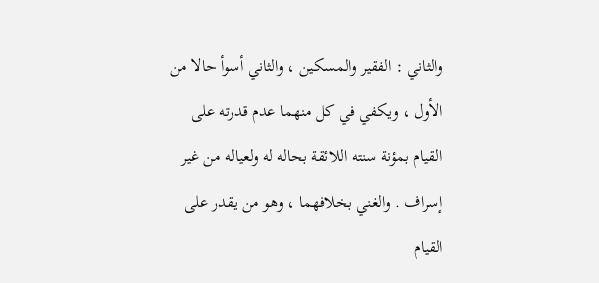والثاني : الفقير والمسكين ، والثاني أسوأ حالا من الأول ، ويكفي في كل منهما عدم قدرته على القيام بمؤنة سنته اللائقة بحاله له ولعياله من غير إسراف . والغني بخلافهما ، وهو من يقدر على القيام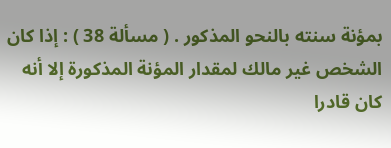بمؤنة سنته بالنحو المذكور . ( مسألة 38 ) : إذا كان الشخص غير مالك لمقدار المؤنة المذكورة إلا أنه كان قادرا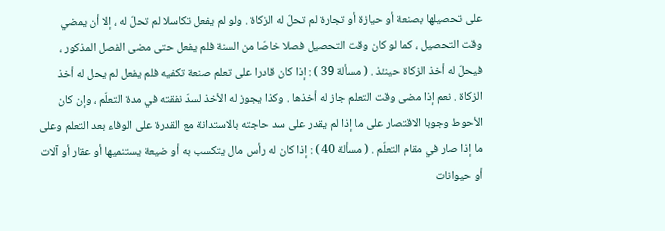على تحصيلها بصنعة أو حيازة أو تجارة لم تحلّ له الزكاة . ولو لم يفعل تكاسلا لم تحلّ له ، إلا أن يمضي وقت التحصيل ، كما لو كان وقت التحصيل فصلا خاصّا من السنة فلم يفعل حتى مضى الفصل المذكور ، فيحلّ له أخذ الزكاة حينئذ . ( مسألة 39 ) : إذا كان قادرا على تعلم صنعة تكفيه فلم يفعل لم يحل له أخذ الزكاة . نعم إذا مضى وقت التعلم جاز له أخذها . وكذا يجوز له الأخذ لسدّ نفقته في مدة التعلّم ، وإن كان الأحوط وجوبا الاقتصار على ما إذا لم يقدر على سد حاجته بالاستدانة مع القدرة على الوفاء بعد التعلم وعلى ما إذا صار في مقام التعلّم . ( مسألة 40 ) : إذا كان له رأس مال يتكسب به أو ضيعة يستنميها أو عقار أو آلات أو حيوانات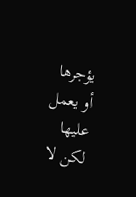يؤجرها أو يعمل عليها لكن لا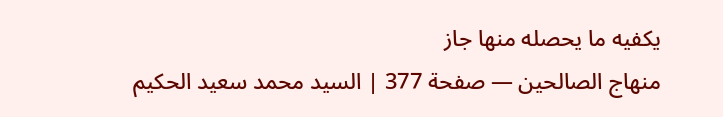يكفيه ما يحصله منها جاز
منهاج الصالحين — صفحة 377 | السيد محمد سعيد الحكيم